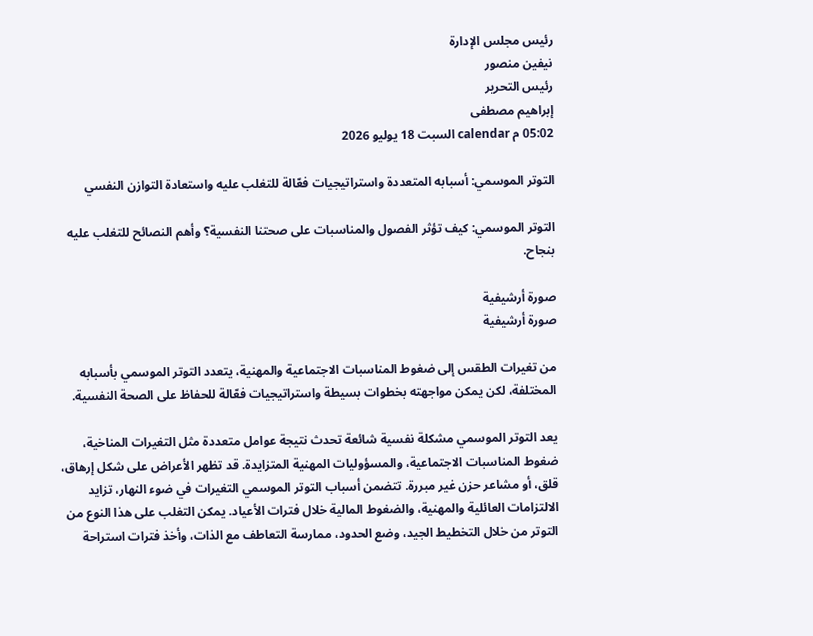رئيس مجلس الإدارة
نيفين منصور
رئيس التحرير
إبراهيم مصطفى
05:02 م calendar السبت 18 يوليو 2026

التوتر الموسمي: أسبابه المتعددة واستراتيجيات فعّالة للتغلب عليه واستعادة التوازن النفسي

التوتر الموسمي: كيف تؤثر الفصول والمناسبات على صحتنا النفسية؟ وأهم النصائح للتغلب عليه بنجاح.

صورة أرشيفية
صورة أرشيفية

من تغيرات الطقس إلى ضغوط المناسبات الاجتماعية والمهنية، يتعدد التوتر الموسمي بأسبابه المختلفة، لكن يمكن مواجهته بخطوات بسيطة واستراتيجيات فعّالة للحفاظ على الصحة النفسية.

يعد التوتر الموسمي مشكلة نفسية شائعة تحدث نتيجة عوامل متعددة مثل التغيرات المناخية، ضغوط المناسبات الاجتماعية، والمسؤوليات المهنية المتزايدة. قد تظهر الأعراض على شكل إرهاق، قلق، أو مشاعر حزن غير مبررة. تتضمن أسباب التوتر الموسمي التغيرات في ضوء النهار، تزايد الالتزامات العائلية والمهنية، والضغوط المالية خلال فترات الأعياد. يمكن التغلب على هذا النوع من التوتر من خلال التخطيط الجيد، وضع الحدود، ممارسة التعاطف مع الذات، وأخذ فترات استراحة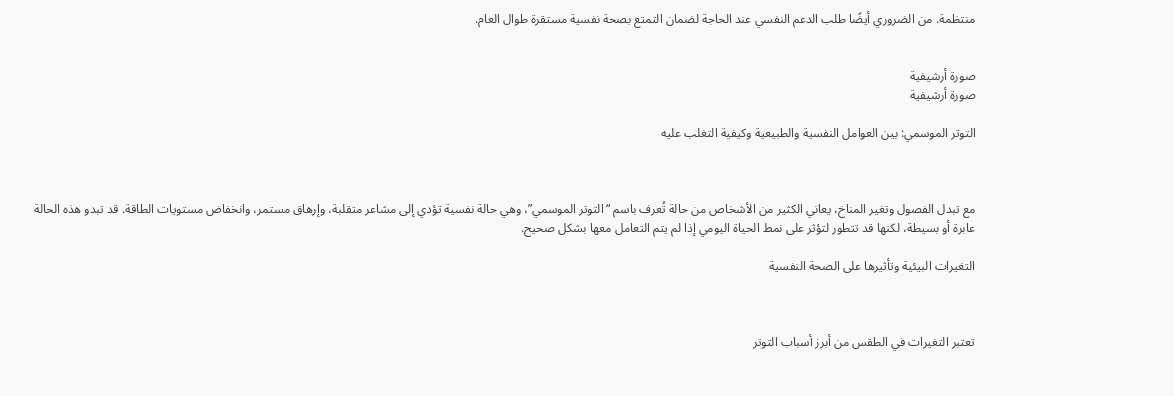منتظمة. من الضروري أيضًا طلب الدعم النفسي عند الحاجة لضمان التمتع بصحة نفسية مستقرة طوال العام.


صورة أرشيفية
صورة أرشيفية

التوتر الموسمي: بين العوامل النفسية والطبيعية وكيفية التغلب عليه



مع تبدل الفصول وتغير المناخ، يعاني الكثير من الأشخاص من حالة تُعرف باسم “التوتر الموسمي”، وهي حالة نفسية تؤدي إلى مشاعر متقلبة، وإرهاق مستمر، وانخفاض مستويات الطاقة. قد تبدو هذه الحالة عابرة أو بسيطة، لكنها قد تتطور لتؤثر على نمط الحياة اليومي إذا لم يتم التعامل معها بشكل صحيح.

التغيرات البيئية وتأثيرها على الصحة النفسية



تعتبر التغيرات في الطقس من أبرز أسباب التوتر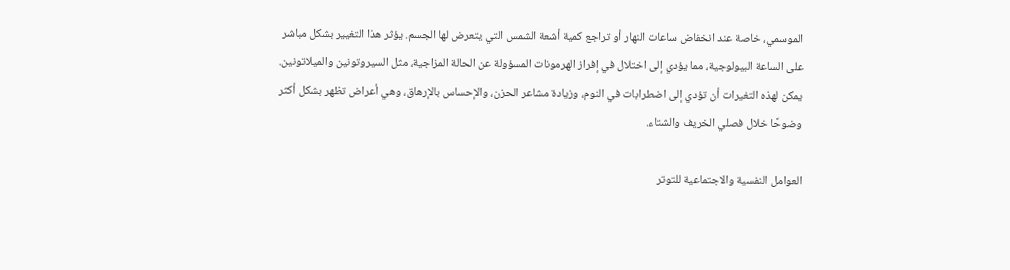الموسمي، خاصة عند انخفاض ساعات النهار أو تراجع كمية أشعة الشمس التي يتعرض لها الجسم. يؤثر هذا التغيير بشكل مباشر على الساعة البيولوجية، مما يؤدي إلى اختلال في إفراز الهرمونات المسؤولة عن الحالة المزاجية، مثل السيروتونين والميلاتونين. يمكن لهذه التغيرات أن تؤدي إلى اضطرابات في النوم، وزيادة مشاعر الحزن، والإحساس بالإرهاق، وهي أعراض تظهر بشكل أكثر وضوحًا خلال فصلي الخريف والشتاء.

العوامل النفسية والاجتماعية للتوتر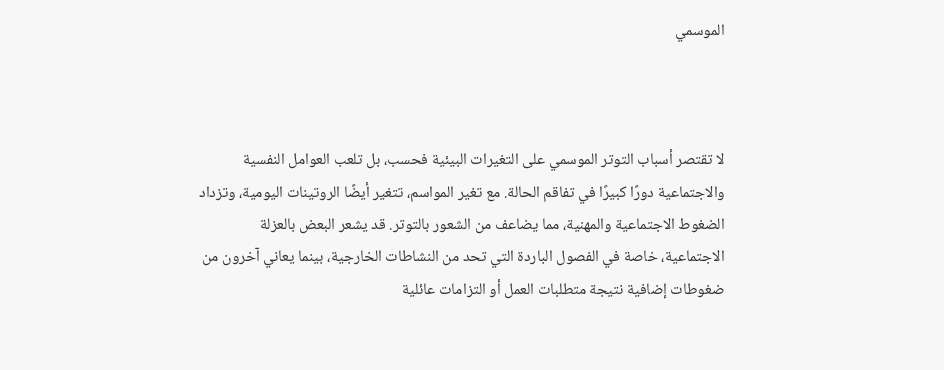الموسمي



لا تقتصر أسباب التوتر الموسمي على التغيرات البيئية فحسب، بل تلعب العوامل النفسية والاجتماعية دورًا كبيرًا في تفاقم الحالة. مع تغير المواسم، تتغير أيضًا الروتينات اليومية، وتزداد الضغوط الاجتماعية والمهنية، مما يضاعف من الشعور بالتوتر. قد يشعر البعض بالعزلة الاجتماعية، خاصة في الفصول الباردة التي تحد من النشاطات الخارجية، بينما يعاني آخرون من ضغوطات إضافية نتيجة متطلبات العمل أو التزامات عائلية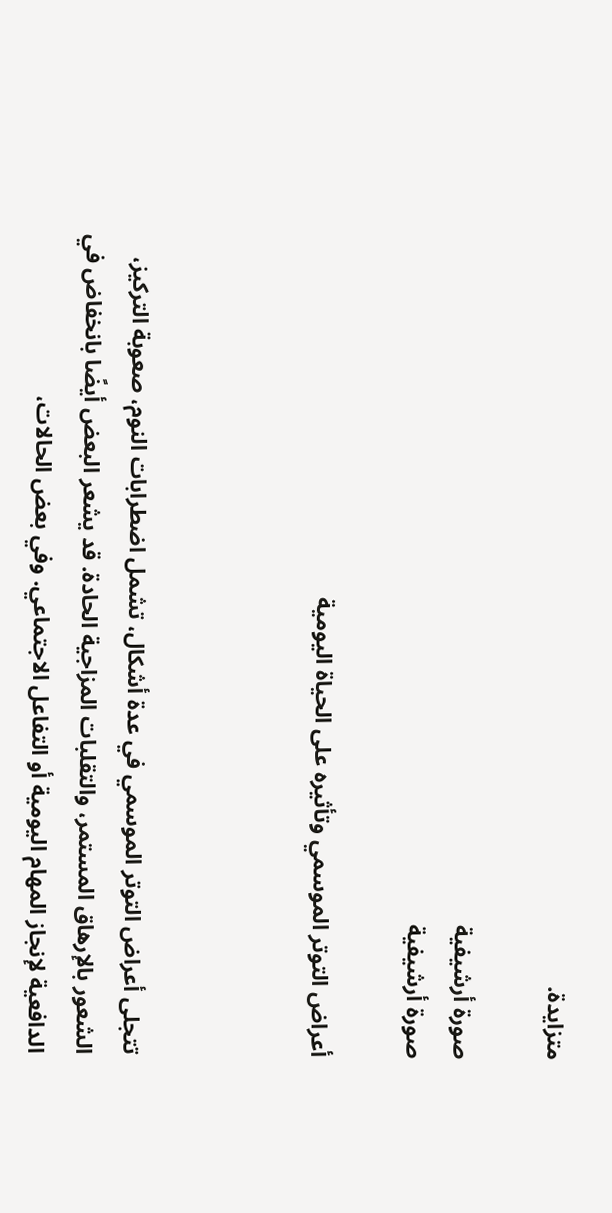متزايدة.

صورة أرشيفية
صورة أرشيفية

أعراض التوتر الموسمي وتأثيره على الحياة اليومية



تتجلى أعراض التوتر الموسمي في عدة أشكال، تشمل اضطرابات النوم، صعوبة التركيز، الشعور بالإرهاق المستمر، والتقلبات المزاجية الحادة. قد يشعر البعض أيضًا بانخفاض في الدافعية لإنجاز المهام اليومية أو التفاعل الاجتماعي. وفي بعض الحالات،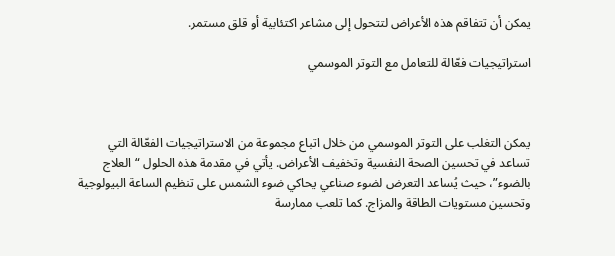يمكن أن تتفاقم هذه الأعراض لتتحول إلى مشاعر اكتئابية أو قلق مستمر.

استراتيجيات فعّالة للتعامل مع التوتر الموسمي



يمكن التغلب على التوتر الموسمي من خلال اتباع مجموعة من الاستراتيجيات الفعّالة التي تساعد في تحسين الصحة النفسية وتخفيف الأعراض. يأتي في مقدمة هذه الحلول “العلاج بالضوء”، حيث يُساعد التعرض لضوء صناعي يحاكي ضوء الشمس على تنظيم الساعة البيولوجية وتحسين مستويات الطاقة والمزاج. كما تلعب ممارسة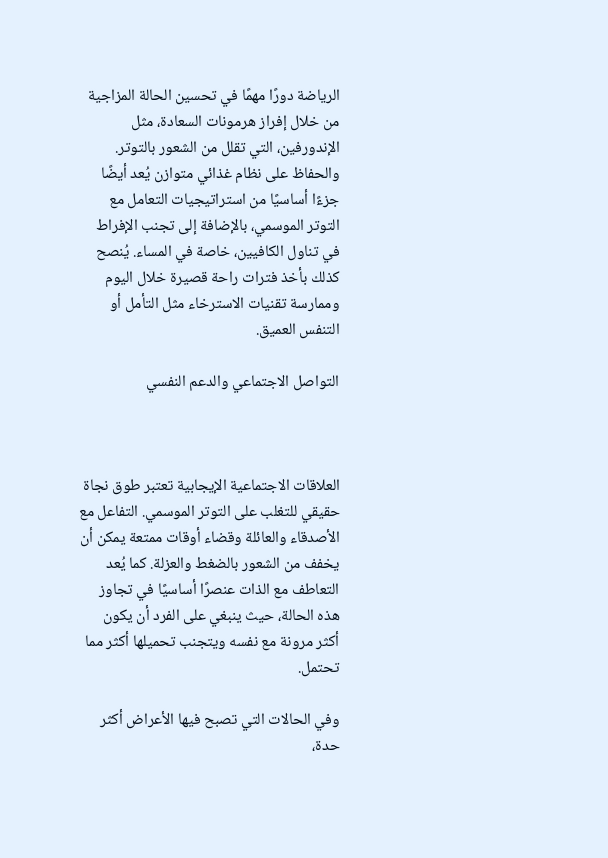الرياضة دورًا مهمًا في تحسين الحالة المزاجية من خلال إفراز هرمونات السعادة، مثل الإندورفين، التي تقلل من الشعور بالتوتر. والحفاظ على نظام غذائي متوازن يُعد أيضًا جزءًا أساسيًا من استراتيجيات التعامل مع التوتر الموسمي، بالإضافة إلى تجنب الإفراط في تناول الكافيين، خاصة في المساء. يُنصح كذلك بأخذ فترات راحة قصيرة خلال اليوم وممارسة تقنيات الاسترخاء مثل التأمل أو التنفس العميق.

التواصل الاجتماعي والدعم النفسي



العلاقات الاجتماعية الإيجابية تعتبر طوق نجاة حقيقي للتغلب على التوتر الموسمي. التفاعل مع الأصدقاء والعائلة وقضاء أوقات ممتعة يمكن أن يخفف من الشعور بالضغط والعزلة. كما يُعد التعاطف مع الذات عنصرًا أساسيًا في تجاوز هذه الحالة، حيث ينبغي على الفرد أن يكون أكثر مرونة مع نفسه ويتجنب تحميلها أكثر مما تحتمل.

وفي الحالات التي تصبح فيها الأعراض أكثر حدة،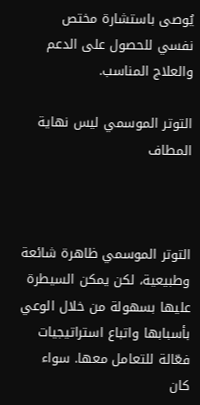يُوصى باستشارة مختص نفسي للحصول على الدعم والعلاج المناسب.

التوتر الموسمي ليس نهاية المطاف



التوتر الموسمي ظاهرة شائعة وطبيعية، لكن يمكن السيطرة عليها بسهولة من خلال الوعي بأسبابها واتباع استراتيجيات فعّالة للتعامل معها. سواء كان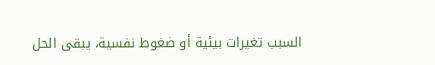السبب تغيرات بيئية أو ضغوط نفسية، يبقى الحل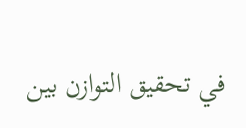في تحقيق التوازن بين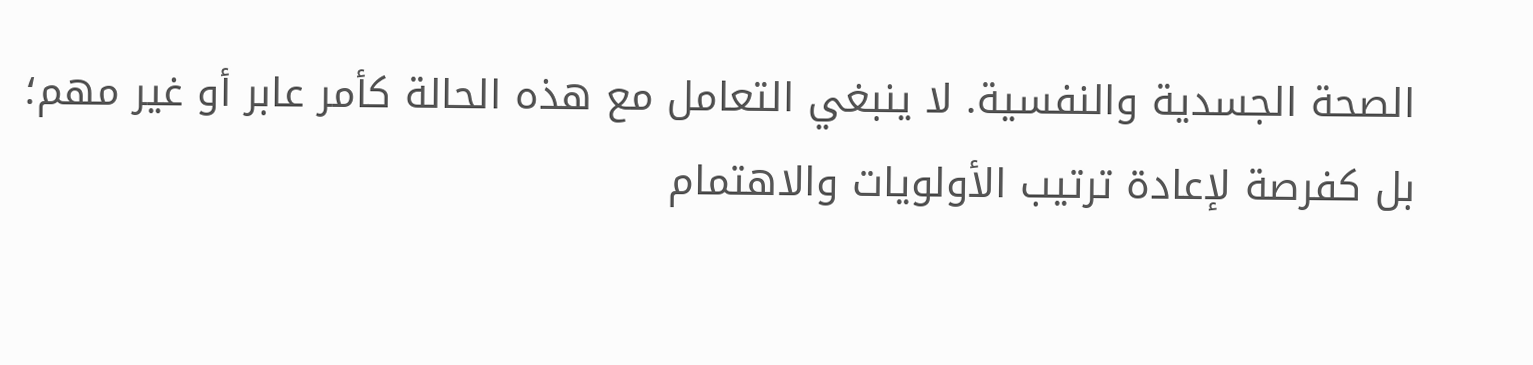الصحة الجسدية والنفسية. لا ينبغي التعامل مع هذه الحالة كأمر عابر أو غير مهم؛ بل كفرصة لإعادة ترتيب الأولويات والاهتمام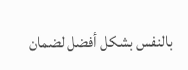بالنفس بشكل أفضل لضمان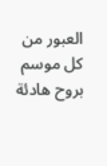العبور من كل موسم بروح هادئة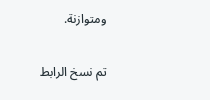ومتوازنة.

تم نسخ الرابط